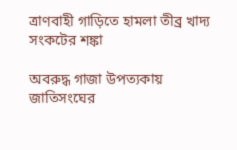ত্রাণবাহী গাড়িতে হামলা তীব্র খাদ্য সংকটের শঙ্কা

অবরুদ্ধ গাজা উপত্যকায় জাতিসংঘের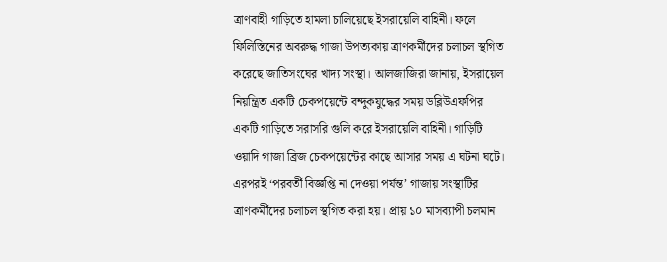ত্রাণবাহী গাড়িতে হামলা চালিয়েছে ইসরায়েলি বাহিনী। ফলে ফিলিস্তিনের অবরুদ্ধ গাজা উপত্যকায় ত্রাণকর্মীদের চলাচল স্থগিত করেছে জাতিসংঘের খাদ্য সংস্থা। আলজাজিরা জানায়, ইসরায়েল নিয়ন্ত্রিত একটি চেকপয়েন্টে বন্দুকযুদ্ধের সময় ডব্লিউএফপির একটি গাড়িতে সরাসরি গুলি করে ইসরায়েলি বাহিনী। গাড়িটি ওয়াদি গাজা ব্রিজ চেকপয়েন্টের কাছে আসার সময় এ ঘটনা ঘটে। এরপরই ‘পরবর্তী বিজ্ঞপ্তি না দেওয়া পর্যন্ত’ গাজায় সংস্থাটির ত্রাণকর্মীদের চলাচল স্থগিত করা হয়। প্রায় ১০ মাসব্যাপী চলমান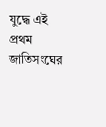যুদ্ধে এই প্রথম জাতিসংঘের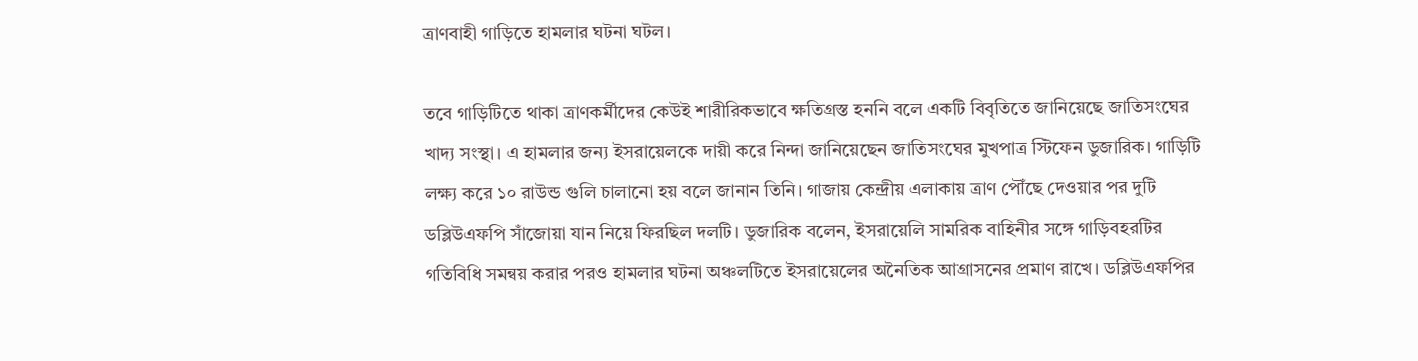ত্রাণবাহী গাড়িতে হামলার ঘটনা ঘটল।

তবে গাড়িটিতে থাকা ত্রাণকর্মীদের কেউই শারীরিকভাবে ক্ষতিগ্রস্ত হননি বলে একটি বিবৃতিতে জানিয়েছে জাতিসংঘের খাদ্য সংস্থা। এ হামলার জন্য ইসরায়েলকে দায়ী করে নিন্দা জানিয়েছেন জাতিসংঘের মুখপাত্র স্টিফেন ডুজারিক। গাড়িটি লক্ষ্য করে ১০ রাউন্ড গুলি চালানো হয় বলে জানান তিনি। গাজায় কেন্দ্রীয় এলাকায় ত্রাণ পৌঁছে দেওয়ার পর দুটি ডব্লিউএফপি সাঁজোয়া যান নিয়ে ফিরছিল দলটি। ডুজারিক বলেন, ইসরায়েলি সামরিক বাহিনীর সঙ্গে গাড়িবহরটির গতিবিধি সমন্বয় করার পরও হামলার ঘটনা অঞ্চলটিতে ইসরায়েলের অনৈতিক আগ্রাসনের প্রমাণ রাখে। ডব্লিউএফপির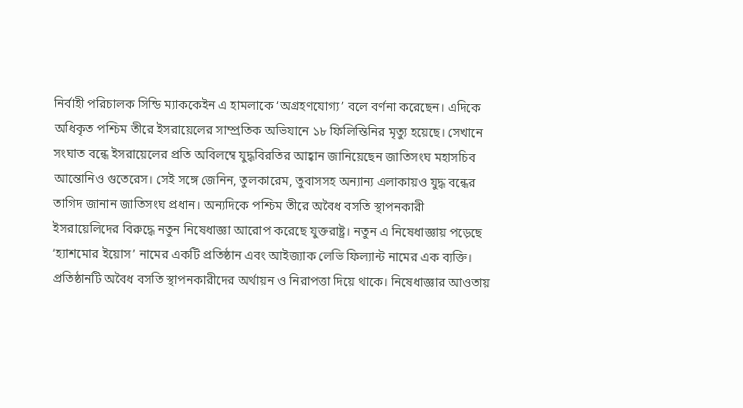নির্বাহী পরিচালক সিন্ডি ম্যাককেইন এ হামলাকে ‘অগ্রহণযোগ্য’ বলে বর্ণনা করেছেন। এদিকে অধিকৃত পশ্চিম তীরে ইসরায়েলের সাম্প্রতিক অভিযানে ১৮ ফিলিস্তিনির মৃত্যু হয়েছে। সেখানে সংঘাত বন্ধে ইসরায়েলের প্রতি অবিলম্বে যুদ্ধবিরতির আহ্বান জানিয়েছেন জাতিসংঘ মহাসচিব আন্তোনিও গুতেরেস। সেই সঙ্গে জেনিন, তুলকারেম, তুবাসসহ অন্যান্য এলাকায়ও যুদ্ধ বন্ধের তাগিদ জানান জাতিসংঘ প্রধান। অন্যদিকে পশ্চিম তীরে অবৈধ বসতি স্থাপনকারী ইসরায়েলিদের বিরুদ্ধে নতুন নিষেধাজ্ঞা আরোপ করেছে যুক্তরাষ্ট্র। নতুন এ নিষেধাজ্ঞায় পড়েছে ‘হ্যাশমোর ইয়োস’ নামের একটি প্রতিষ্ঠান এবং আইজ্যাক লেভি ফিল্যান্ট নামের এক ব্যক্তি। প্রতিষ্ঠানটি অবৈধ বসতি স্থাপনকারীদের অর্থায়ন ও নিরাপত্তা দিয়ে থাকে। নিষেধাজ্ঞার আওতায়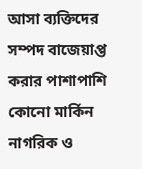আসা ব্যক্তিদের সম্পদ বাজেয়াপ্ত করার পাশাপাশি কোনো মার্কিন নাগরিক ও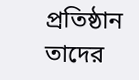প্রতিষ্ঠান তাদের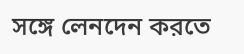সঙ্গে লেনদেন করতে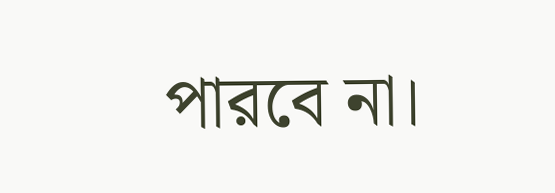পারবে না।